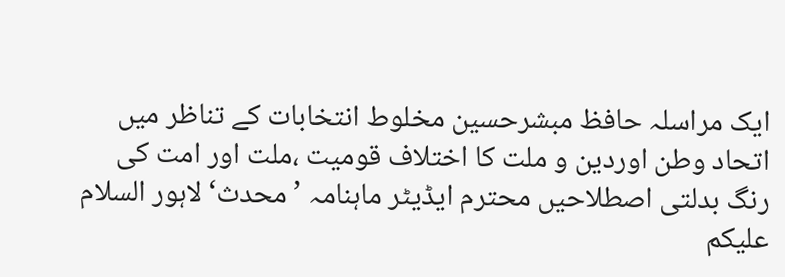ایک مراسلہ حافظ مبشرحسین مخلوط انتخابات کے تناظر میں اتحاد وطن اوردین و ملت کا اختلاف قومیت ،ملت اور امت کی رنگ بدلتی اصطلاحیں محترم ایڈیٹر ماہنامہ ’محدث‘ لاہور السلام عليکم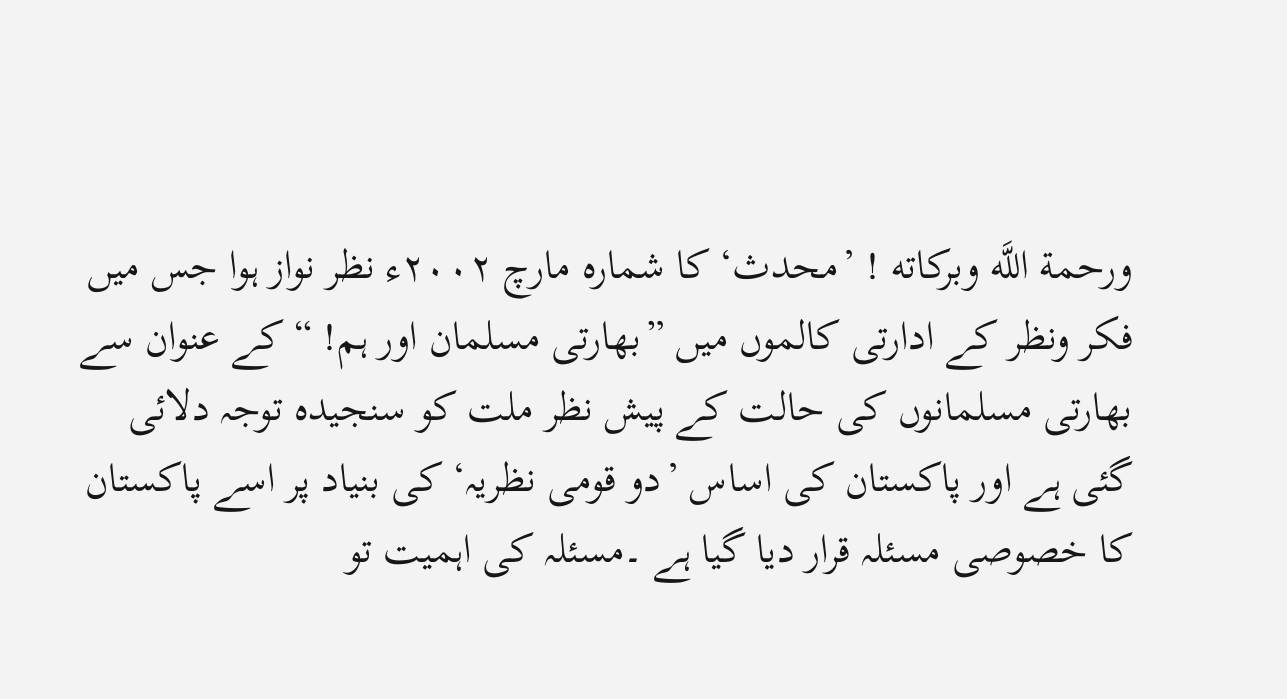ورحمة اللَّه وبرکاته ! ’محدث‘ کا شمارہ مارچ ۲۰۰۲ء نظر نواز ہوا جس میں فکر ونظر کے ادارتی کالموں میں ”بھارتی مسلمان اور ہم! “ کے عنوان سے بھارتی مسلمانوں کی حالت کے پیش نظر ملت کو سنجیدہ توجہ دلائی گئی ہے اور پاکستان کی اساس ’دو قومی نظریہ‘ کی بنیاد پر اسے پاکستان کا خصوصی مسئلہ قرار دیا گیا ہے ۔مسئلہ کی اہمیت تو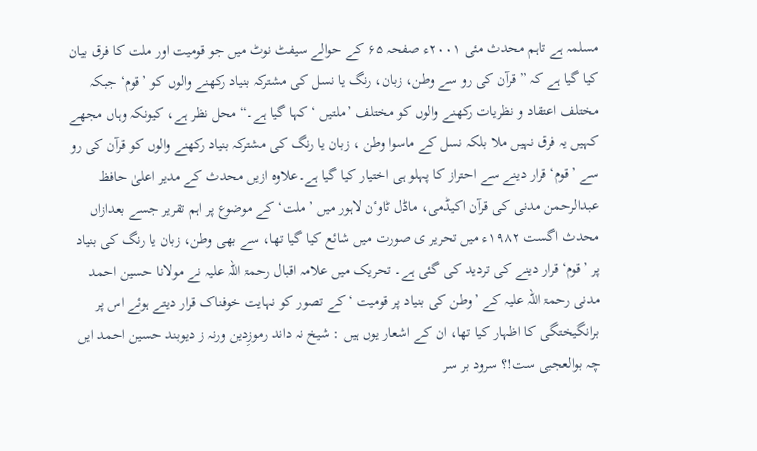مسلمہ ہے تاہم محدث مئی ۲۰۰۱ء صفحہ ۶۵ کے حوالے سیفٹ نوٹ میں جو قومیت اور ملت کا فرق بیان کیا گیا ہے کہ ” قرآن کی رو سے وطن، زبان، رنگ یا نسل کی مشترکہ بنیاد رکھنے والوں کو ’قوم‘ جبکہ مختلف اعتقاد و نظریات رکھنے والوں کو مختلف ’ملتیں ‘ کہا گیا ہے۔“ محل نظر ہے، کیونکہ وہاں مجھے کہیں یہ فرق نہیں ملا بلکہ نسل کے ماسوا وطن ، زبان یا رنگ کی مشترکہ بنیاد رکھنے والوں کو قرآن کی رو سے ’قوم‘ قرار دینے سے احتراز کا پہلو ہی اختیار کیا گیا ہے۔علاوہ ازیں محدث کے مدیر اعلیٰ حافظ عبدالرحمن مدنی کی قرآن اکیڈمی، ماڈل ٹاوٴن لاہور میں ’ملت‘ کے موضوع پر اہم تقریر جسے بعدازاں محدث اگست ۱۹۸۲ء میں تحریر ی صورت میں شائع کیا گیا تھا، سے بھی وطن، زبان یا رنگ کی بنیاد پر ’قوم‘ قرار دینے کی تردید کی گئی ہے۔ تحریک میں علامہ اقبال رحمۃ اللہ علیہ نے مولانا حسین احمد مدنی رحمۃ اللہ علیہ کے ’وطن کی بنیاد پر قومیت ‘کے تصور کو نہایت خوفناک قرار دیتے ہوئے اس پر برانگیختگی کا اظہار کیا تھا، ان کے اشعار یوں ہیں : شیخ نہ داند رموزِدین ورنہ ز دیوبند حسین احمد ایں چہ بوالعجبی ست!؟ سرود بر سر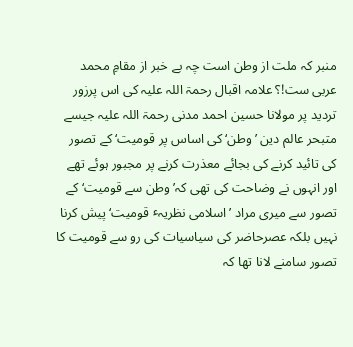منبر کہ ملت از وطن است چہ بے خبر از مقامِ محمد عربی ست!؟ علامہ اقبال رحمۃ اللہ علیہ کی اس پرزور تردید پر مولانا حسین احمد مدنی رحمۃ اللہ علیہ جیسے متبحر عالم دین ’وطن‘ کی اساس پر قومیت‘ کے تصور کی تائید کرنے کی بجائے معذرت کرنے پر مجبور ہوئے تھے اور انہوں نے وضاحت کی تھی کہ’ وطن سے قومیت‘ کے تصور سے میری مراد ’اسلامی نظریہٴ قومیت‘ پیش کرنا نہیں بلکہ عصرحاضر کی سیاسیات کی رو سے قومیت کا تصور سامنے لانا تھا کہ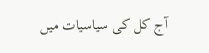آج کل کی سیاسیات میں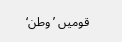قومیں ’وطن‘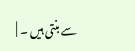سے بنتی ہیں ۔ |